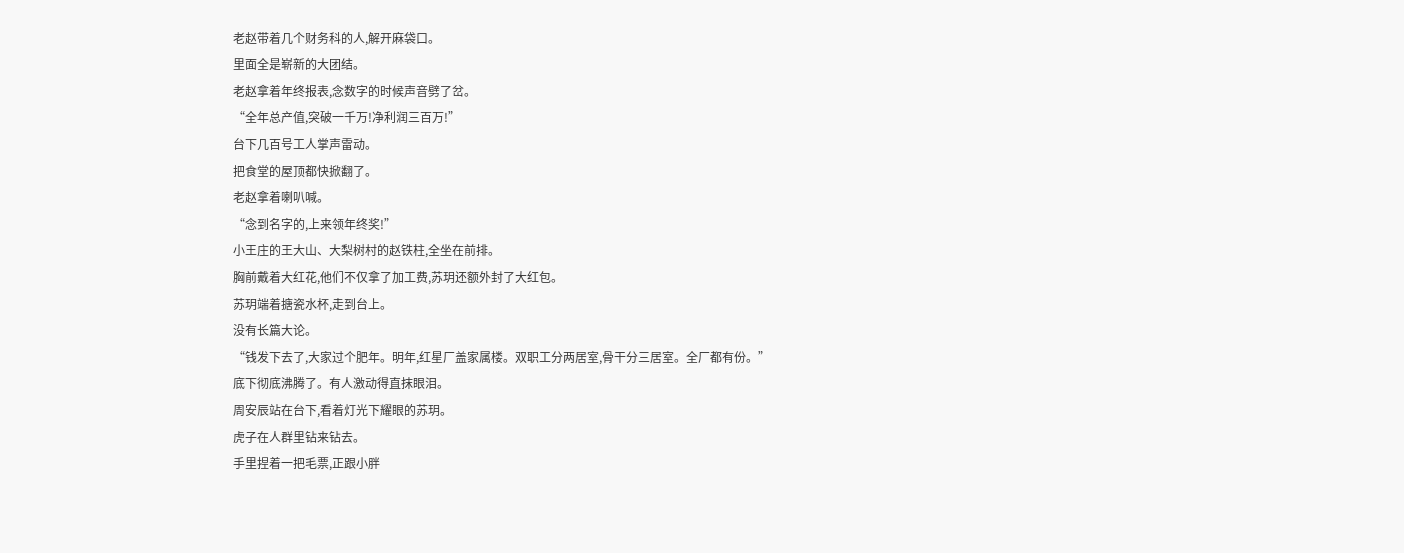老赵带着几个财务科的人,解开麻袋口。
里面全是崭新的大团结。
老赵拿着年终报表,念数字的时候声音劈了岔。
“全年总产值,突破一千万!净利润三百万!”
台下几百号工人掌声雷动。
把食堂的屋顶都快掀翻了。
老赵拿着喇叭喊。
“念到名字的,上来领年终奖!”
小王庄的王大山、大梨树村的赵铁柱,全坐在前排。
胸前戴着大红花,他们不仅拿了加工费,苏玥还额外封了大红包。
苏玥端着搪瓷水杯,走到台上。
没有长篇大论。
“钱发下去了,大家过个肥年。明年,红星厂盖家属楼。双职工分两居室,骨干分三居室。全厂都有份。”
底下彻底沸腾了。有人激动得直抹眼泪。
周安辰站在台下,看着灯光下耀眼的苏玥。
虎子在人群里钻来钻去。
手里捏着一把毛票,正跟小胖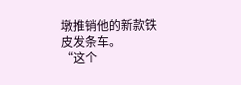墩推销他的新款铁皮发条车。
“这个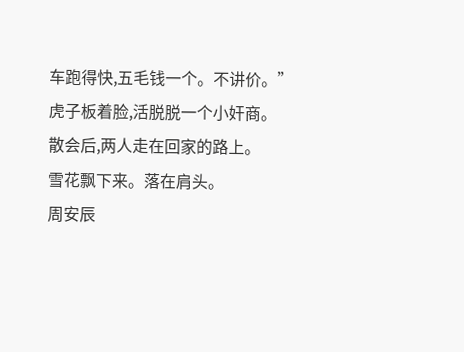车跑得快,五毛钱一个。不讲价。”
虎子板着脸,活脱脱一个小奸商。
散会后,两人走在回家的路上。
雪花飘下来。落在肩头。
周安辰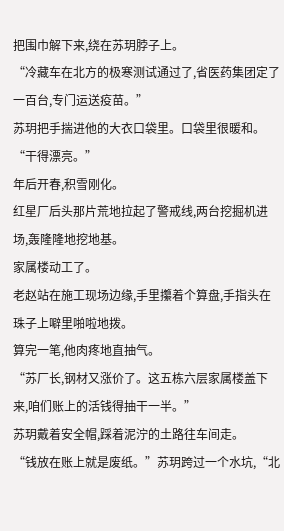把围巾解下来,绕在苏玥脖子上。
“冷藏车在北方的极寒测试通过了,省医药集团定了一百台,专门运送疫苗。”
苏玥把手揣进他的大衣口袋里。口袋里很暖和。
“干得漂亮。”
年后开春,积雪刚化。
红星厂后头那片荒地拉起了警戒线,两台挖掘机进场,轰隆隆地挖地基。
家属楼动工了。
老赵站在施工现场边缘,手里攥着个算盘,手指头在珠子上噼里啪啦地拨。
算完一笔,他肉疼地直抽气。
“苏厂长,钢材又涨价了。这五栋六层家属楼盖下来,咱们账上的活钱得抽干一半。”
苏玥戴着安全帽,踩着泥泞的土路往车间走。
“钱放在账上就是废纸。”苏玥跨过一个水坑,“北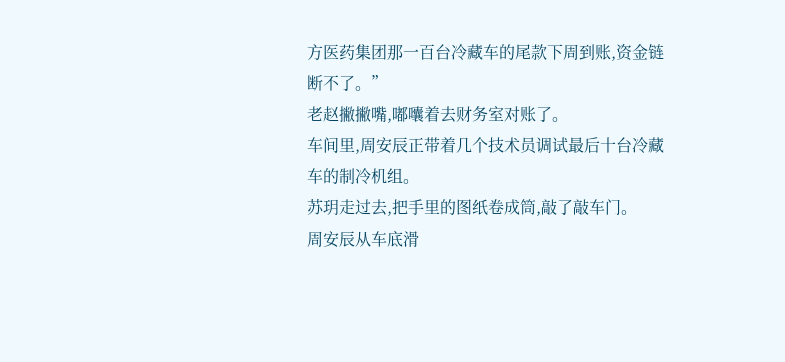方医药集团那一百台冷藏车的尾款下周到账,资金链断不了。”
老赵撇撇嘴,嘟囔着去财务室对账了。
车间里,周安辰正带着几个技术员调试最后十台冷藏车的制冷机组。
苏玥走过去,把手里的图纸卷成筒,敲了敲车门。
周安辰从车底滑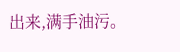出来,满手油污。